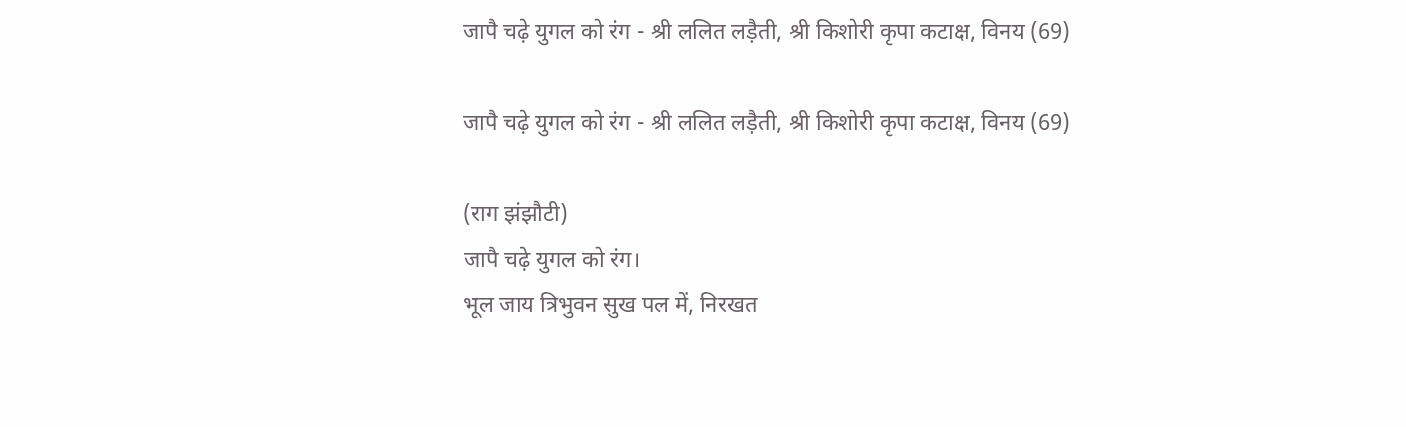जापै चढ़े युगल को रंग - श्री ललित लड़ैती, श्री किशोरी कृपा कटाक्ष, विनय (69)

जापै चढ़े युगल को रंग - श्री ललित लड़ैती, श्री किशोरी कृपा कटाक्ष, विनय (69)

(राग झंझौटी)
जापै चढ़े युगल को रंग।
भूल जाय त्रिभुवन सुख पल में, निरखत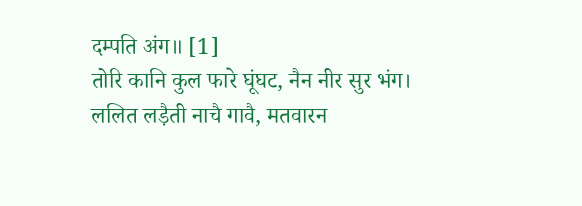दम्पति अंग॥ [1]
तोरि कानि कुल फारे घूंघट, नैन नीर सुर भंग।
ललित लड़ैती नाचै गावै, मतवारन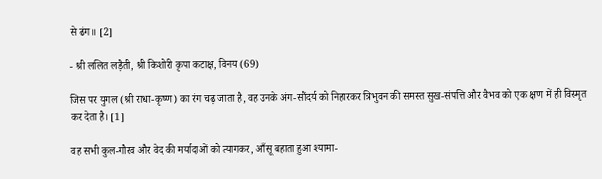से ढंग॥ [2]

- श्री ललित लड़ैती, श्री किशोरी कृपा कटाक्ष, विनय (69)

जिस पर युगल (श्री राधा-कृष्ण) का रंग चढ़ जाता है, वह उनके अंग-सौंदर्य को निहारकर त्रिभुवन की समस्त सुख-संपत्ति और वैभव को एक क्षण में ही विस्मृत कर देता है। [1]

वह सभी कुल-गौरव और वेद की मर्यादाओं को त्यागकर, आँसू बहाता हुआ श्यामा-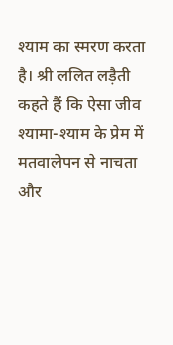श्याम का स्मरण करता है। श्री ललित लड़ैती कहते हैं कि ऐसा जीव श्यामा-श्याम के प्रेम में मतवालेपन से नाचता और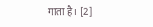गाता है। [2]